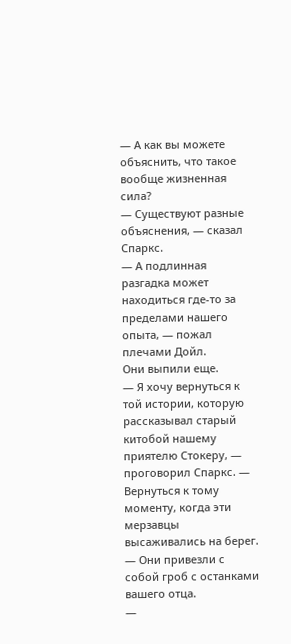— А как вы можете объяснить, что такое вообще жизненная сила?
— Существуют разные объяснения, — сказал Спаркс.
— А подлинная разгадка может находиться где-то за пределами нашего опыта, — пожал плечами Дойл.
Они выпили еще.
— Я хочу вернуться к той истории, которую рассказывал старый китобой нашему приятелю Стокеру, — проговорил Спаркс. — Вернуться к тому моменту, когда эти мерзавцы высаживались на берег.
— Они привезли с собой гроб с останками вашего отца.
—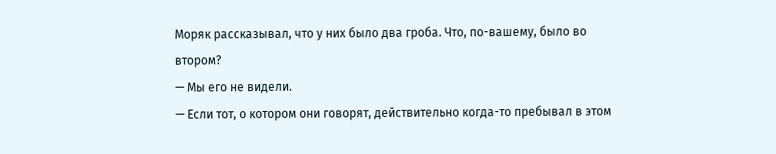Моряк рассказывал, что у них было два гроба. Что, по-вашему, было во втором?
— Мы его не видели.
— Если тот, о котором они говорят, действительно когда-то пребывал в этом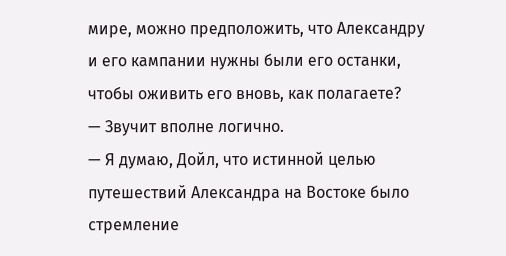мире, можно предположить, что Александру и его кампании нужны были его останки, чтобы оживить его вновь, как полагаете?
— Звучит вполне логично.
— Я думаю, Дойл, что истинной целью путешествий Александра на Востоке было стремление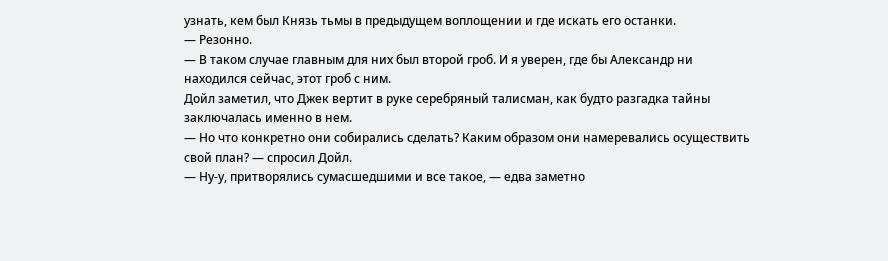узнать, кем был Князь тьмы в предыдущем воплощении и где искать его останки.
— Резонно.
— В таком случае главным для них был второй гроб. И я уверен, где бы Александр ни находился сейчас, этот гроб с ним.
Дойл заметил, что Джек вертит в руке серебряный талисман, как будто разгадка тайны заключалась именно в нем.
— Но что конкретно они собирались сделать? Каким образом они намеревались осуществить свой план? — спросил Дойл.
— Ну-у, притворялись сумасшедшими и все такое, — едва заметно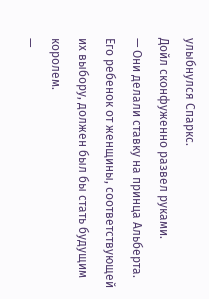улыбнулся Спаркс.
Дойл сконфуженно развел руками.
— Они делали ставку на принца Альберта. Его ребенок от женщины, соответствующей их выбору, должен был бы стать будущим королем.
—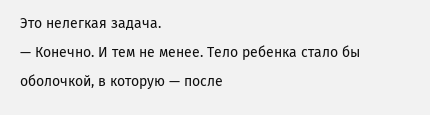Это нелегкая задача.
— Конечно. И тем не менее. Тело ребенка стало бы оболочкой, в которую — после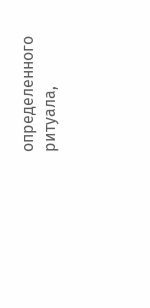определенного ритуала,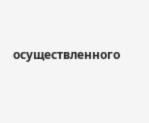осуществленного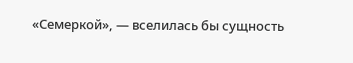«Семеркой», — вселилась бы сущность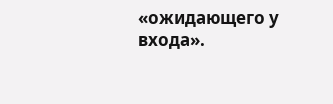«ожидающего у входа».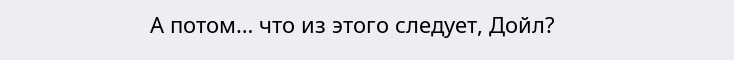А потом… что из этого следует, Дойл?